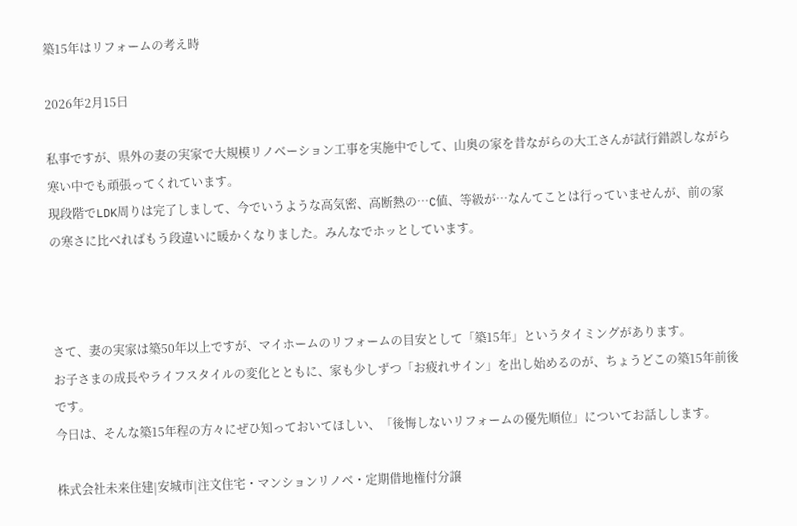築15年はリフォームの考え時

2026年2月15日

私事ですが、県外の妻の実家で大規模リノベーション工事を実施中でして、山奥の家を昔ながらの大工さんが試行錯誤しながら寒い中でも頑張ってくれています。
現段階でLDK周りは完了しまして、今でいうような高気密、高断熱の…C値、等級が…なんてことは行っていませんが、前の家の寒さに比べればもう段違いに暖かくなりました。みんなでホッとしています。



さて、妻の実家は築50年以上ですが、マイホームのリフォームの目安として「築15年」というタイミングがあります。
お子さまの成長やライフスタイルの変化とともに、家も少しずつ「お疲れサイン」を出し始めるのが、ちょうどこの築15年前後です。
今日は、そんな築15年程の方々にぜひ知っておいてほしい、「後悔しないリフォームの優先順位」についてお話しします。

株式会社未来住建|安城市|注文住宅・マンションリノベ・定期借地権付分譲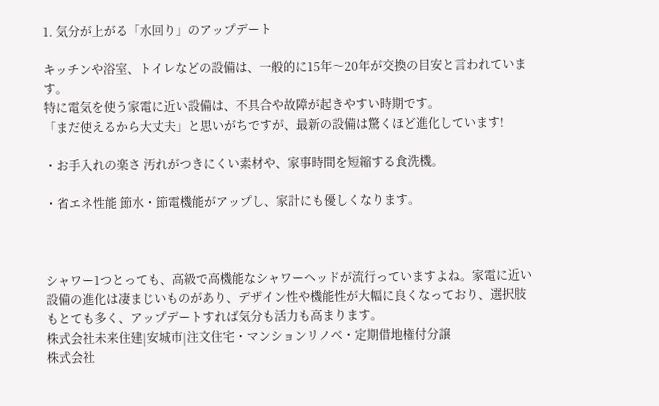1. 気分が上がる「水回り」のアップデート

キッチンや浴室、トイレなどの設備は、一般的に15年〜20年が交換の目安と言われています。
特に電気を使う家電に近い設備は、不具合や故障が起きやすい時期です。
「まだ使えるから大丈夫」と思いがちですが、最新の設備は驚くほど進化しています!

・お手入れの楽さ 汚れがつきにくい素材や、家事時間を短縮する食洗機。

・省エネ性能 節水・節電機能がアップし、家計にも優しくなります。



シャワー1つとっても、高級で高機能なシャワーヘッドが流行っていますよね。家電に近い設備の進化は凄まじいものがあり、デザイン性や機能性が大幅に良くなっており、選択肢もとても多く、アップデートすれば気分も活力も高まります。
株式会社未来住建|安城市|注文住宅・マンションリノベ・定期借地権付分譲
株式会社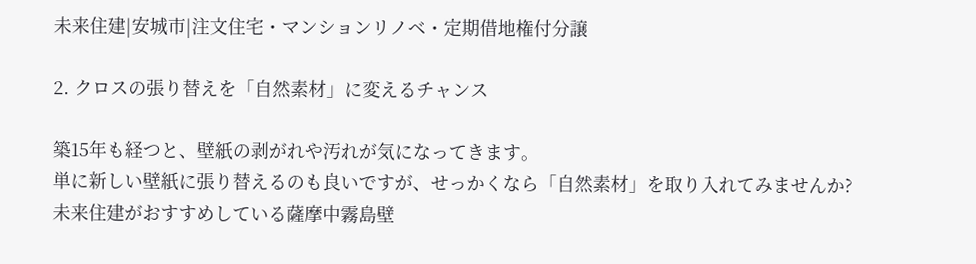未来住建|安城市|注文住宅・マンションリノベ・定期借地権付分譲

2. クロスの張り替えを「自然素材」に変えるチャンス

築15年も経つと、壁紙の剥がれや汚れが気になってきます。
単に新しい壁紙に張り替えるのも良いですが、せっかくなら「自然素材」を取り入れてみませんか?
未来住建がおすすめしている薩摩中霧島壁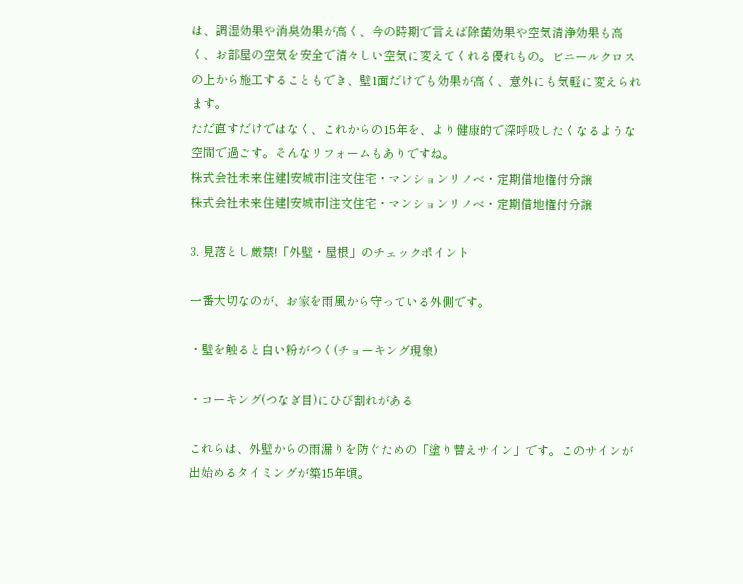は、調湿効果や消臭効果が高く、今の時期で言えば除菌効果や空気清浄効果も高く、お部屋の空気を安全で清々しい空気に変えてくれる優れもの。ビニールクロスの上から施工することもでき、壁1面だけでも効果が高く、意外にも気軽に変えられます。
ただ直すだけではなく、これからの15年を、より健康的で深呼吸したくなるような空間で過ごす。そんなリフォームもありですね。
株式会社未来住建|安城市|注文住宅・マンションリノベ・定期借地権付分譲
株式会社未来住建|安城市|注文住宅・マンションリノベ・定期借地権付分譲

3. 見落とし厳禁!「外壁・屋根」のチェックポイント

一番大切なのが、お家を雨風から守っている外側です。

・壁を触ると白い粉がつく(チョーキング現象)

・コーキング(つなぎ目)にひび割れがある

これらは、外壁からの雨漏りを防ぐための「塗り替えサイン」です。このサインが出始めるタイミングが築15年頃。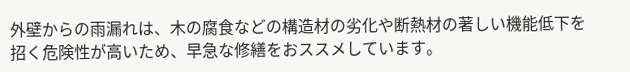外壁からの雨漏れは、木の腐食などの構造材の劣化や断熱材の著しい機能低下を招く危険性が高いため、早急な修繕をおススメしています。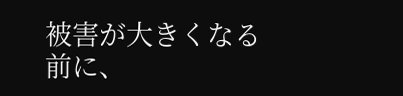被害が大きくなる前に、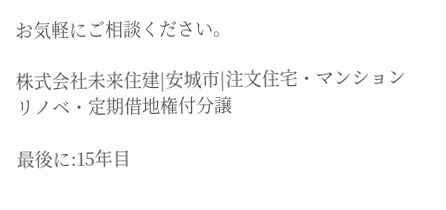お気軽にご相談ください。

株式会社未来住建|安城市|注文住宅・マンションリノベ・定期借地権付分譲

最後に:15年目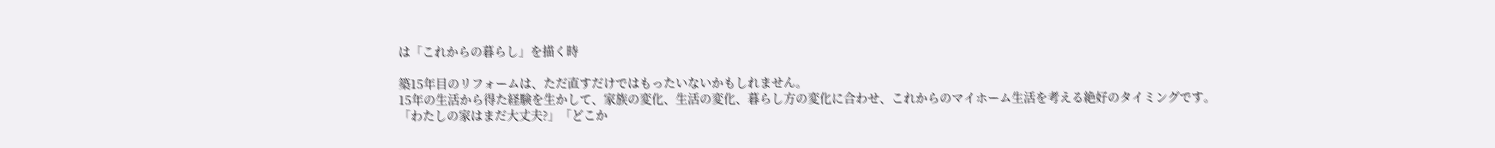は「これからの暮らし」を描く時

築15年目のリフォームは、ただ直すだけではもったいないかもしれません。
15年の生活から得た経験を生かして、家族の変化、生活の変化、暮らし方の変化に合わせ、これからのマイホーム生活を考える絶好のタイミングです。
「わたしの家はまだ大丈夫?」「どこか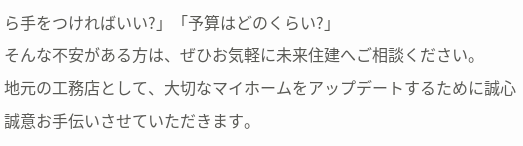ら手をつければいい?」「予算はどのくらい?」
そんな不安がある方は、ぜひお気軽に未来住建へご相談ください。
地元の工務店として、大切なマイホームをアップデートするために誠心誠意お手伝いさせていただきます。